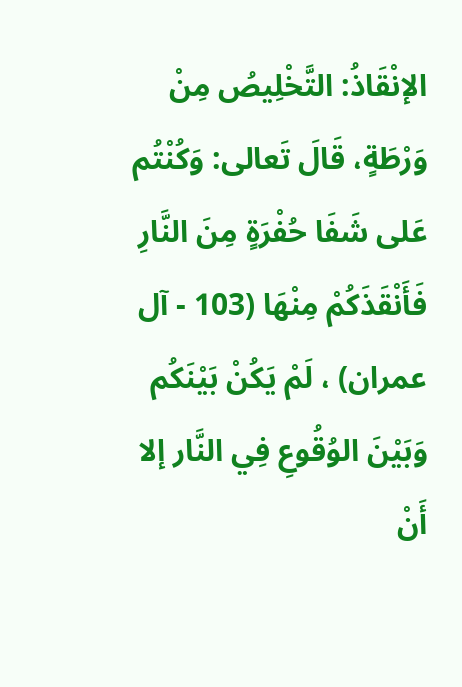الإنْقَاذُ: التَّخْلِيصُ مِنْ وَرْطَةٍ، قَالَ تَعالى: وَكُنْتُم عَلى شَفَا حُفْرَةٍ مِنَ النَّارِ فَأَنْقَذَكُمْ مِنْهَا (103 - آل عمران) ، لَمْ يَكُنْ بَيْنَكُم وَبَيْنَ الوُقُوعِ فِي النَّار إلا أَنْ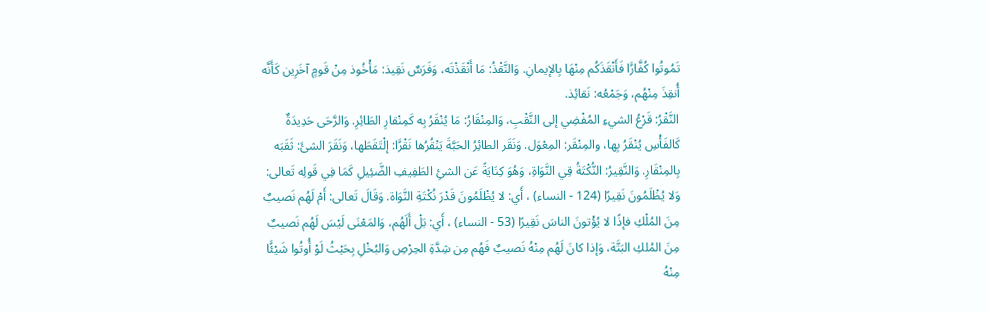تَمُوتُوا كُفَّارًَا فَأَنْقَذَكُم مِنْهَا بِالإيمانِ. وَالنَّقْذُ: مَا أَنْقَذْتَه، وَفَرَسٌ نَقِيذ: مَأْخُوذ مِنْ قَومٍ آخَرِين كَأَنَّه أُنقِذَ مِنْهُم، وَجَمْعُه: نَقائِذ.
النَّقْرُ: قَرْعُ الشيءِ المُفْضِي إلى النَّقْبِ، وَالمِنْقَارُ: مَا يُنْقَرُ بِه كَمِنْقارِ الطَائِرِ. وَالرَّحَى حَدِيدَةٌ كَالفَأْسِ يُنْقَرُ بِها، والمِنْقَر: المِعْوَل. وَنَقَر الطائِرُ الحَبَّةَ يَنْقُرُها نَقْرًَا: إلْتَقَطَها، وَنَقَرَ الشئَ: ثَقَبَه بِالمِنْقَارِ. وَالنَّقِيرُ: النُّكْتَةُ قِي النَّوَاةِ، وَهُوَ كِنَايَةً عَن الشئِ الطَفِيفِ الضَّئِيلِ كَمَا فِي قَولِه تَعالى: وَلا يُظْلَمُونَ نَقِيرًا (124 - النساء) ، أَي: لا يُظْلَمُونَ قَدْرَ نُكْتَةِ النَّوَاة. وَقَالَ تَعالى: أَمْ لَهُم نَصيبٌ مِنَ المُلْكِ فإذًا لا يُؤْتونَ الناسَ نَقِيرًا (53 - النساء) ، أَي: بَلْ أَلَهُم، وَالمَعْنَى لَيْسَ لَهُم نَصيبٌ مِنَ المُلكِ البَتَّة، وَإذا كانَ لَهُم مِنْهُ نَصيبٌ فَهُم مِن شِدَّةِ الحِرْصِ وَالبُخْلِ بِحَيْثُ لَوْ أُوتُوا شَيْئًَا مِنْهُ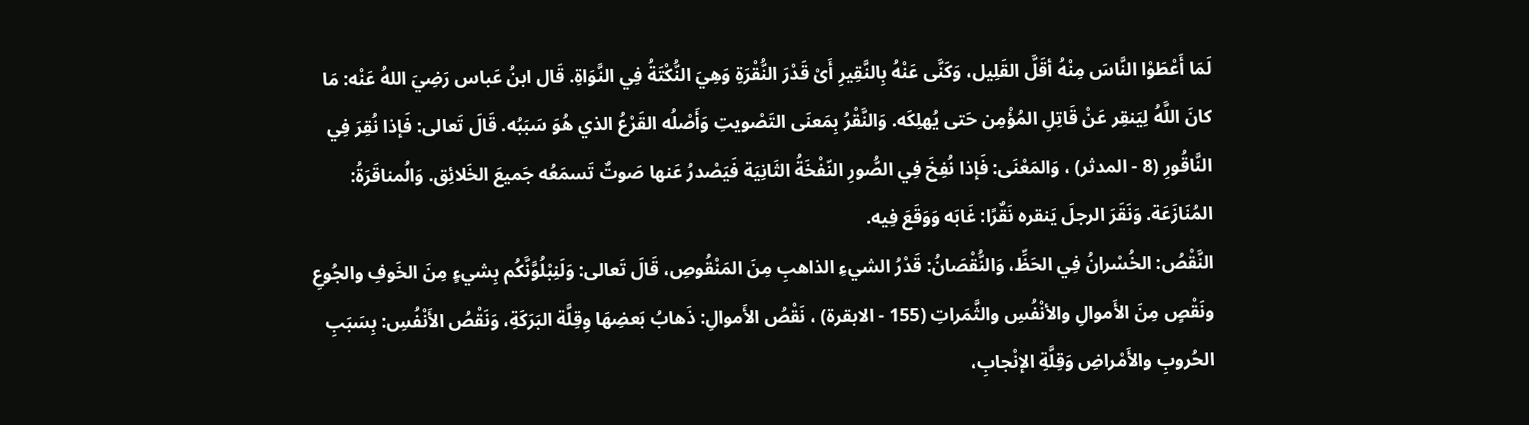لَمَا أَعْطَوْا النَّاسَ مِنْهُ أقَلَّ القَلِيل، وَكَنَّى عَنْهُ بِالنَّقِيرِ أَىْ قَدْرَ النُّقْرَةِ وَهِيَ النُّكْتَةُ فِي النَّوَاةِ. قَال ابنُ عَباس رَضِيَ اللهُ عَنْه: مَا كانَ اللَّهُ لِيَنقِر عَنْ قَاتِلِ المُؤْمِن حَتى يُهلِكَه. وَالنَّقْرُ بِمَعنَى التَصْويتِ وَأَصْلُه القَرْعُ الذي هُوَ سَبَبُه. قَالَ تَعالى: فَإذا نُقِرَ فِي النَّاقُورِ (8 - المدثر) ، وَالمَعْنَى: فَإذا نُفِخَ فِي الصُّورِ النّفْخَةُ الثَانِيَة فَيَصْدرُ عَنها صَوتٌ تَسمَعُه جَميعَ الخَلائِق. وَالُمناقَرَةُ: المُنَازَعَة. وَنَقَرَ الرجلَ يَنقره نَقٌرًا: غَابَه وَوَقَعَ فِيه.
النَّقْصُ: الخُسْرانُ فِي الحَظِّ، وَالنُّقْصَانُ: قَدْرُ الشيءِ الذاهبِ مِنَ المَنْقُوصِ، قَالَ تَعالى: وَلَنِبْلُوَّنَّكُم بِشيءٍ مِنَ الخَوفِ والجُوعِ ونَقْصٍ مِنَ الأَموالِ والأنْفُسِ والثَّمَراتِ (155 - الابقرة) ، نَقْصُ الأَموالِ: ذَهابُ بَعضِهَا وِقِلَّة البَرَكَةِ، وَنَقْصُ الأَنْفُسِ: بِسَبَبِ الحُروبِ والأَمْراضِ وَقِلَّةِ الإنْجابِ،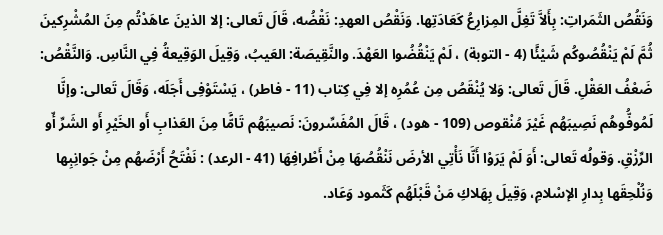وَنَقُصُ الثَمَراتِ: بِأَلاَّ تَغِلَّ المِزارِعُ كَعَادَتِها. وَنَقْصُ العهدِ: نَقْضُه، قَالَ تَعالى: إلا الذينَ عاهَدْتُم مِنَ المُشْرِكينَ ثُمَّ لَمْ يَنْقُصُوكُم شَيْئًَا (4 - التوبة) ، لَمْ يَنْقُضُوا العَهْدَ. والنَّقِيصَة: العَيبُ، وَقِيلَ الوَقِيعةُ فِي النَّاسِ. وَالنَّقْصُ: ضَعْفُ العَقْلِ. قَالَ تَعالى: وَلا يُنْقَصُ مِن عُمُرِه إلا فِي كِتاب (11 - فاطر) ، يَسْتَوْفِى أَجَلَه، وَقَالَ تَعالى: وإنَّا لَمُوفُّوهُم نَصِيبَهُم غَيْرَ مُنْقوص (109 - هود) ، قَالَ المُفَسِّرونَ: نَصيبَهُم تَامًَّا مِنَ العَذابِ أَو الخَيْرِ أَو الشَرِّ أّو الرِّزْقِ. وَقولُه تَعالى: أَوَ لَمْ يَرَوْا أَنَّا نَأْتِي الأرضَ نَنْقُصُهَا مِنْ أَطْرافِهَا (41 - الرعد) : نَفْتَحُ أَرْضَهُم مِنْ جَوانِبِها وَنُلْحِقَها بِدارِ الإسْلامِ، وَقِيلَ بِهَلاكِ مَنْ قَبْلَهُم كَثَمود وَعَاد.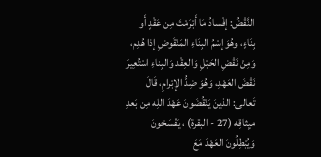النَّقْضُ: إفْسادُ مَا أَبْرَمْتَ مِن عَقْدٍ أَو بِنَاءٍ، وهُوَ إسْمُ البِنَاءِ المَنْقَوضِ إذا هُدِم، وَمِنْ نَقْضِ الحَبْلِ وَالعِقْد وَالبِناءِ اسْتُعِيرَ نَقْضَ العَهْدِ، وَهُوَ ضِدُّ الإبْرامِ، قَالَ تَعالى: الذينَ يَنْقُضَونَ عَهْدَ اللِه مِن بَعدِ ميِثاقِه (27 - البقرة) ، يَفْسَخونَ وَيُبْطِلُونَ العَهْدَ مَعَ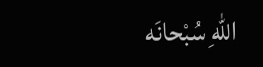اللهِ سُبْحانَه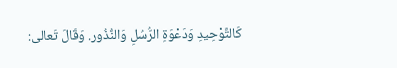كَالتَّوْحِيدِ وَدَعْوَةِ الرُّسُلِ وَالنُّذُور. وَقَالَ تَعالى: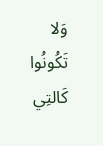وَلا تَكُونُوا كَالتِي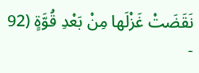نَقَضَتْ غَزْلَها مِنْ بَعْدِ قُوَّةٍ (92 -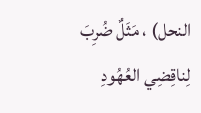النحل) ، مَثَلٌ ضُرِبَ لِناقِضِي العُهُودِ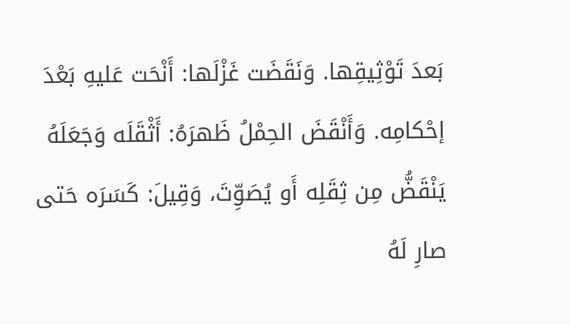بَعدَ تَوْثِيقِها. وَنَقَضَت غَزْلَها: أَنْحَت عَليهِ بَعْدَ إحْكامِه. وَأَنْقَضَ الحِمْلُ ظَهرَهُ: أَثْقَلَه وَجَعَلَهُ يَنْقَضُّ مِن ثِقَلِه أَو يُصَوِّتَ، وَقِيلَ: كَسَرَه حَتى صارِ لَهُ